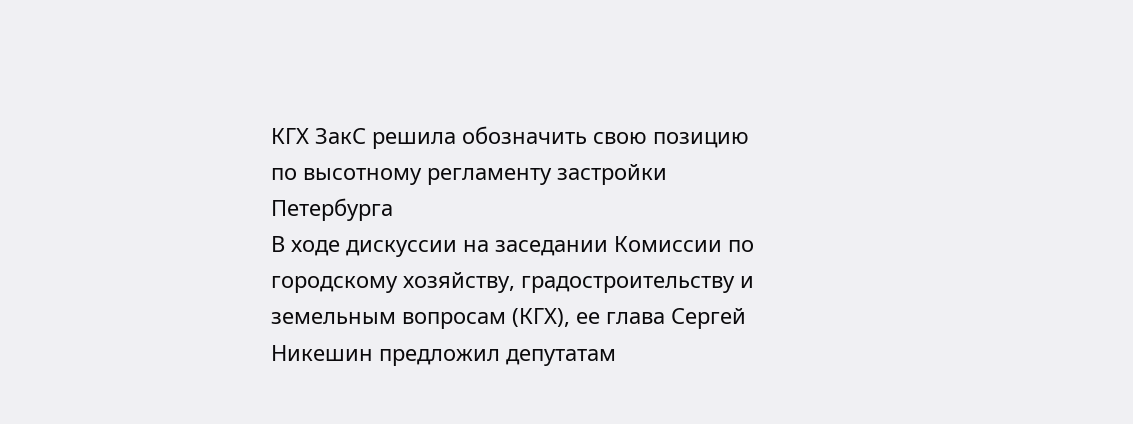КГХ ЗакС решила обозначить свою позицию по высотному регламенту застройки Петербурга
В ходе дискуссии на заседании Комиссии по городскому хозяйству, градостроительству и земельным вопросам (КГХ), ее глава Сергей Никешин предложил депутатам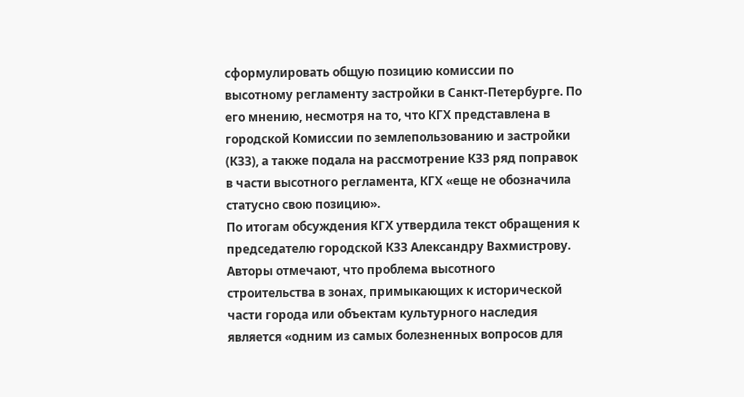сформулировать общую позицию комиссии по высотному регламенту застройки в Санкт-Петербурге. По его мнению, несмотря на то, что КГХ представлена в городской Комиссии по землепользованию и застройки (КЗЗ), а также подала на рассмотрение КЗЗ ряд поправок в части высотного регламента, КГХ «еще не обозначила статусно свою позицию».
По итогам обсуждения КГХ утвердила текст обращения к председателю городской КЗЗ Александру Вахмистрову. Авторы отмечают, что проблема высотного строительства в зонах, примыкающих к исторической части города или объектам культурного наследия является «одним из самых болезненных вопросов для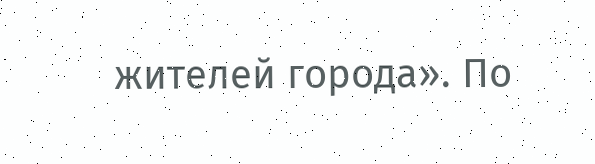жителей города». По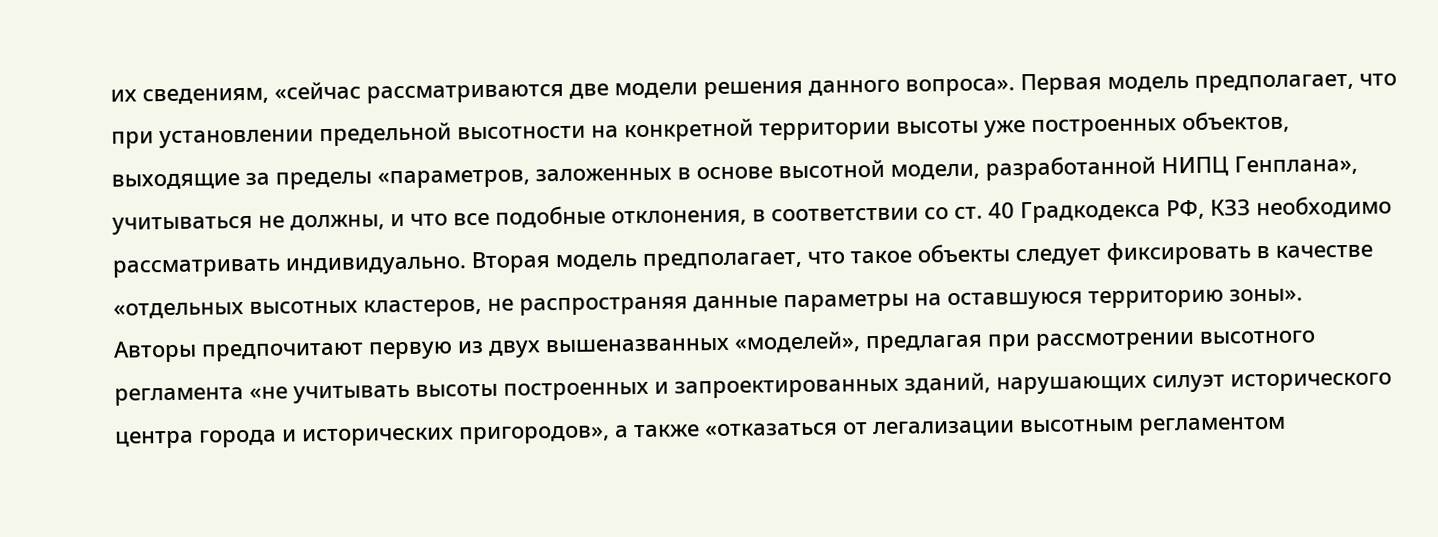их сведениям, «сейчас рассматриваются две модели решения данного вопроса». Первая модель предполагает, что при установлении предельной высотности на конкретной территории высоты уже построенных объектов, выходящие за пределы «параметров, заложенных в основе высотной модели, разработанной НИПЦ Генплана», учитываться не должны, и что все подобные отклонения, в соответствии со ст. 40 Градкодекса РФ, КЗЗ необходимо рассматривать индивидуально. Вторая модель предполагает, что такое объекты следует фиксировать в качестве «отдельных высотных кластеров, не распространяя данные параметры на оставшуюся территорию зоны».
Авторы предпочитают первую из двух вышеназванных «моделей», предлагая при рассмотрении высотного регламента «не учитывать высоты построенных и запроектированных зданий, нарушающих силуэт исторического центра города и исторических пригородов», а также «отказаться от легализации высотным регламентом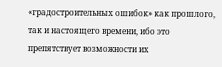«градостроительных ошибок» как прошлого, так и настоящего времени, ибо это препятствует возможности их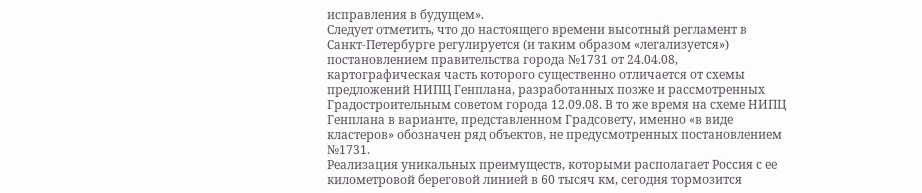исправления в будущем».
Следует отметить, что до настоящего времени высотный регламент в Санкт-Петербурге регулируется (и таким образом «легализуется») постановлением правительства города №1731 от 24.04.08, картографическая часть которого существенно отличается от схемы предложений НИПЦ Генплана, разработанных позже и рассмотренных Градостроительным советом города 12.09.08. В то же время на схеме НИПЦ Генплана в варианте, представленном Градсовету, именно «в виде кластеров» обозначен ряд объектов, не предусмотренных постановлением №1731.
Реализация уникальных преимуществ, которыми располагает Россия с ее километровой береговой линией в 60 тысяч км, сегодня тормозится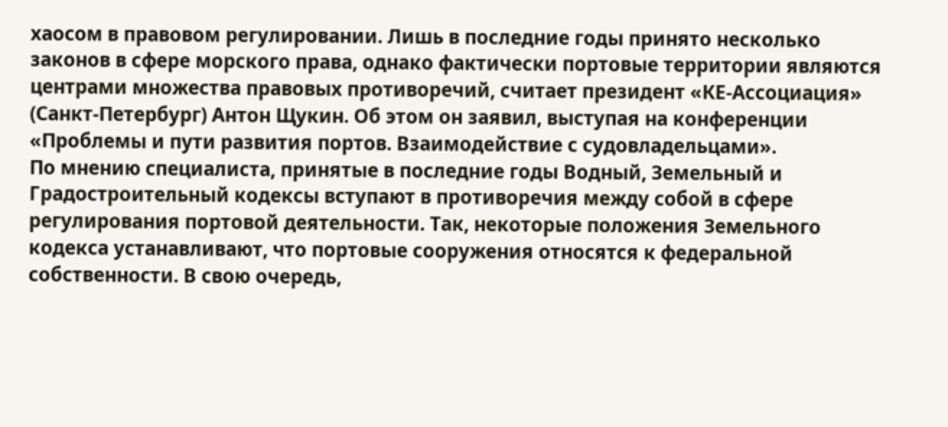хаосом в правовом регулировании. Лишь в последние годы принято несколько законов в сфере морского права, однако фактически портовые территории являются центрами множества правовых противоречий, считает президент «КЕ-Ассоциация» (Санкт-Петербург) Антон Щукин. Об этом он заявил, выступая на конференции «Проблемы и пути развития портов. Взаимодействие с судовладельцами».
По мнению специалиста, принятые в последние годы Водный, Земельный и Градостроительный кодексы вступают в противоречия между собой в сфере регулирования портовой деятельности. Так, некоторые положения Земельного кодекса устанавливают, что портовые сооружения относятся к федеральной собственности. В свою очередь,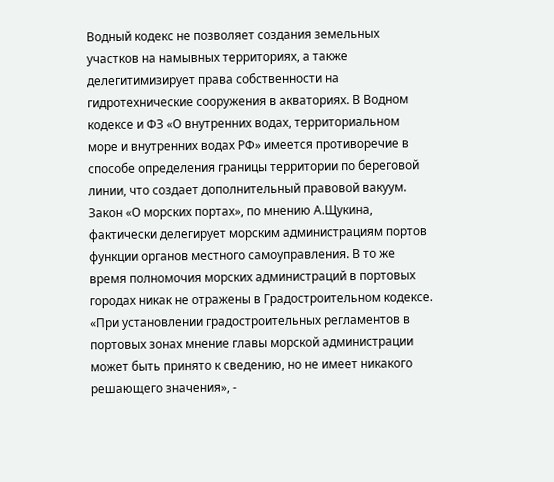Водный кодекс не позволяет создания земельных участков на намывных территориях, а также делегитимизирует права собственности на гидротехнические сооружения в акваториях. В Водном кодексе и ФЗ «О внутренних водах, территориальном море и внутренних водах РФ» имеется противоречие в способе определения границы территории по береговой линии, что создает дополнительный правовой вакуум.
Закон «О морских портах», по мнению А.Щукина, фактически делегирует морским администрациям портов функции органов местного самоуправления. В то же время полномочия морских администраций в портовых городах никак не отражены в Градостроительном кодексе. «При установлении градостроительных регламентов в портовых зонах мнение главы морской администрации может быть принято к сведению, но не имеет никакого решающего значения», -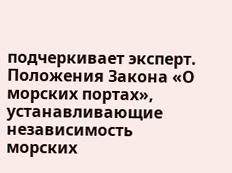подчеркивает эксперт.
Положения Закона «О морских портах», устанавливающие независимость морских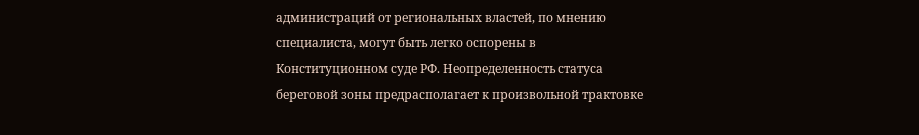администраций от региональных властей, по мнению специалиста, могут быть легко оспорены в Конституционном суде РФ. Неопределенность статуса береговой зоны предрасполагает к произвольной трактовке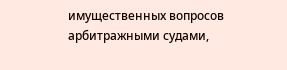имущественных вопросов арбитражными судами,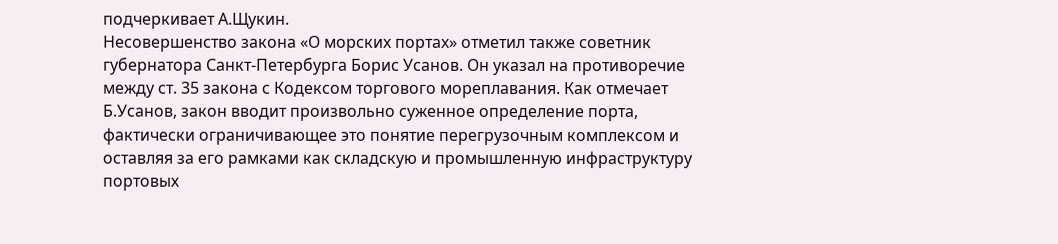подчеркивает А.Щукин.
Несовершенство закона «О морских портах» отметил также советник губернатора Санкт-Петербурга Борис Усанов. Он указал на противоречие между ст. 35 закона с Кодексом торгового мореплавания. Как отмечает Б.Усанов, закон вводит произвольно суженное определение порта, фактически ограничивающее это понятие перегрузочным комплексом и оставляя за его рамками как складскую и промышленную инфраструктуру портовых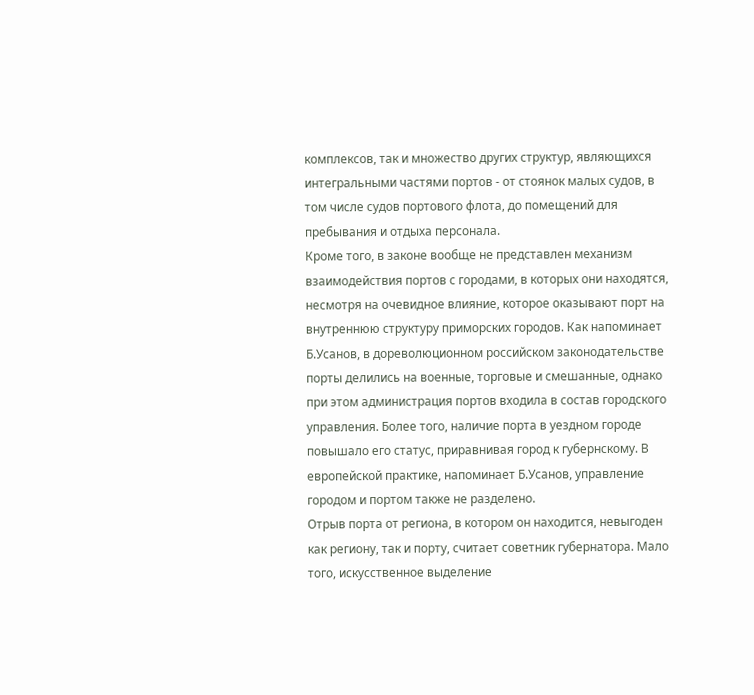комплексов, так и множество других структур, являющихся интегральными частями портов - от стоянок малых судов, в том числе судов портового флота, до помещений для пребывания и отдыха персонала.
Кроме того, в законе вообще не представлен механизм взаимодействия портов с городами, в которых они находятся, несмотря на очевидное влияние, которое оказывают порт на внутреннюю структуру приморских городов. Как напоминает Б.Усанов, в дореволюционном российском законодательстве порты делились на военные, торговые и смешанные, однако при этом администрация портов входила в состав городского управления. Более того, наличие порта в уездном городе повышало его статус, приравнивая город к губернскому. В европейской практике, напоминает Б.Усанов, управление городом и портом также не разделено.
Отрыв порта от региона, в котором он находится, невыгоден как региону, так и порту, считает советник губернатора. Мало того, искусственное выделение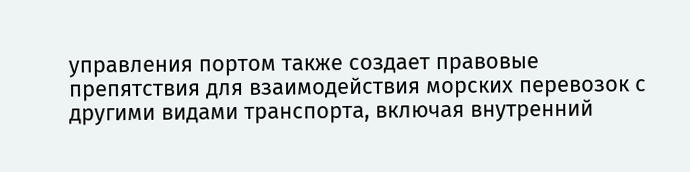управления портом также создает правовые препятствия для взаимодействия морских перевозок с другими видами транспорта, включая внутренний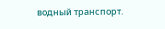водный транспорт.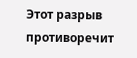Этот разрыв противоречит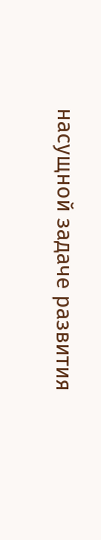насущной задаче развития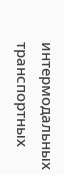интермодальных транспортных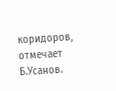коридоров, отмечает Б.Усанов.